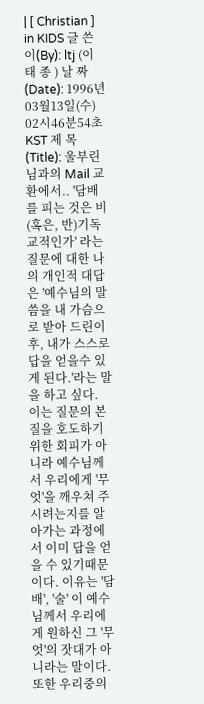| [ Christian ] in KIDS 글 쓴 이(By): ltj (이 태 종 ) 날 짜 (Date): 1996년03월13일(수) 02시46분54초 KST 제 목(Title): 울부린님과의 Mail 교환에서.. '담배를 피는 것은 비(혹은, 반)기독교적인가' 라는 질문에 대한 나의 개인적 대답은 '예수님의 말씀을 내 가슴으로 받아 드린이후, 내가 스스로 답을 얻을수 있게 된다.'라는 말을 하고 싶다. 이는 질문의 본질을 호도하기 위한 회피가 아니라 예수님께서 우리에게 '무엇'을 깨우쳐 주시려는지를 알아가는 과정에서 이미 답을 얻을 수 있기때문이다. 이유는 '담배', '술' 이 예수님께서 우리에게 원하신 그 '무엇'의 잣대가 아니라는 말이다. 또한 우리중의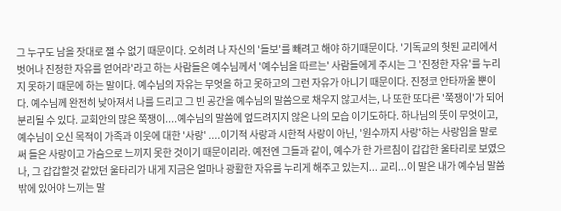그 누구도 남을 잣대로 잴 수 없기 때문이다. 오히려 나 자신의 '들보'를 빼려고 해야 하기때문이다. '기독교의 헛된 교리에서 벗어나 진정한 자유를 얻어라'라고 하는 사람들은 예수님께서 '예수님을 따르는' 사람들에게 주시는 그 '진정한 자유'를 누리지 못하기 때문에 하는 말이다. 예수님의 자유는 무엇을 하고 못하고의 그런 자유가 아니기 때문이다. 진정코 안타까울 뿐이다. 예수님께 완전히 낮아져서 나를 드리고 그 빈 공간을 예수님의 말씀으로 채우지 않고서는, 나 또한 또다른 '쭉쟁이'가 되어 분리될 수 있다. 교회안의 많은 쭉쟁이....예수님의 말씀에 엎드려지지 않은 나의 모습 이기도하다. 하나님의 뜻이 무엇이고, 예수님이 오신 목적이 가족과 이웃에 대한 '사랑' ....이기적 사랑과 시한적 사랑이 아닌, '원수까지 사랑'하는 사랑임을 말로써 들은 사랑이고 가슴으로 느끼지 못한 것이기 때문이리라. 예전엔 그들과 같이, 예수가 한 가르침이 갑갑한 울타리로 보였으나, 그 갑갑할것 같았던 울타리가 내게 지금은 얼마나 광활한 자유를 누리게 해주고 있는지... 교리...이 말은 내가 예수님 말씀 밖에 있어야 느끼는 말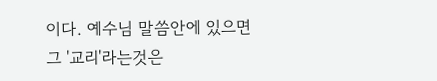이다. 예수님 말씀안에 있으면 그 '교리'라는것은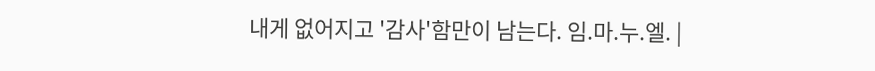내게 없어지고 '감사'함만이 남는다. 임.마.누.엘. |